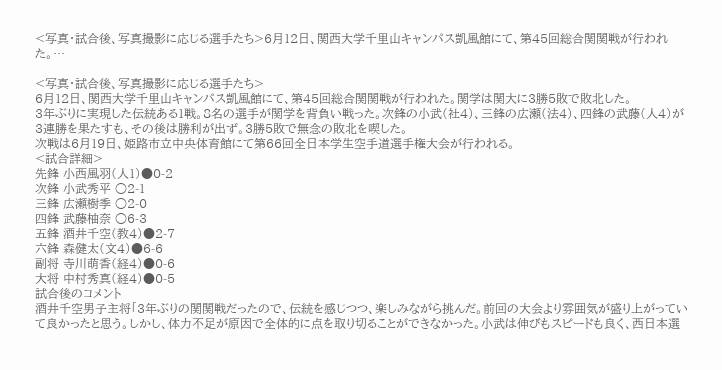<写真・試合後、写真撮影に応じる選手たち>6月12日、関西大学千里山キャンパス凱風館にて、第45回総合関関戦が行われた。…

<写真・試合後、写真撮影に応じる選手たち>
6月12日、関西大学千里山キャンパス凱風館にて、第45回総合関関戦が行われた。関学は関大に3勝5敗で敗北した。
3年ぶりに実現した伝統ある1戦。8名の選手が関学を背負い戦った。次鋒の小武(社4)、三鋒の広瀬(法4)、四鋒の武藤(人4)が3連勝を果たすも、その後は勝利が出ず。3勝5敗で無念の敗北を喫した。
次戦は6月19日、姫路市立中央体育館にて第66回全日本学生空手道選手権大会が行われる。
<試合詳細>
先鋒 小西風羽(人1)●0-2
次鋒 小武秀平 ○2-1
三鋒 広瀬樹季 ○2-0
四鋒 武藤柚奈 ○6-3
五鋒 酒井千空(教4)●2-7
六鋒 森健太(文4)●6-6
副将 寺川萌香(経4)●0-6
大将 中村秀真(経4)●0-5
試合後のコメント
酒井千空男子主将「3年ぶりの関関戦だったので、伝統を感じつつ、楽しみながら挑んだ。前回の大会より雰囲気が盛り上がっていて良かったと思う。しかし、体力不足が原因で全体的に点を取り切ることができなかった。小武は伸びもスピードも良く、西日本選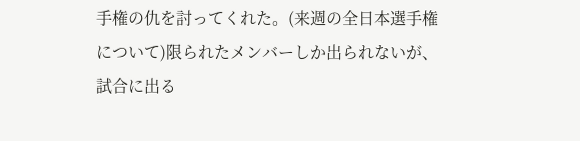手権の仇を討ってくれた。(来週の全日本選手権について)限られたメンバーしか出られないが、試合に出る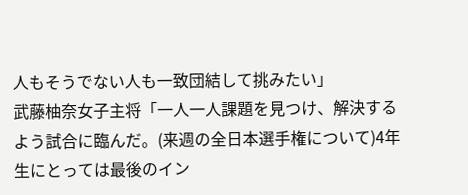人もそうでない人も一致団結して挑みたい」
武藤柚奈女子主将「一人一人課題を見つけ、解決するよう試合に臨んだ。(来週の全日本選手権について)4年生にとっては最後のイン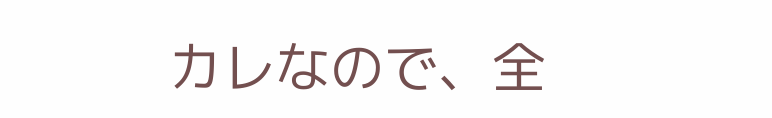カレなので、全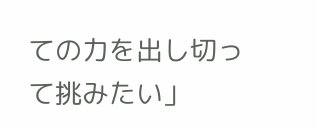ての力を出し切って挑みたい」